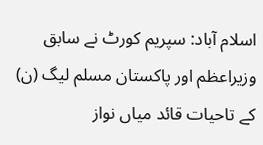اسلام آباد: سپریم کورٹ نے سابق وزیراعظم اور پاکستان مسلم لیگ (ن) کے تاحیات قائد میاں نواز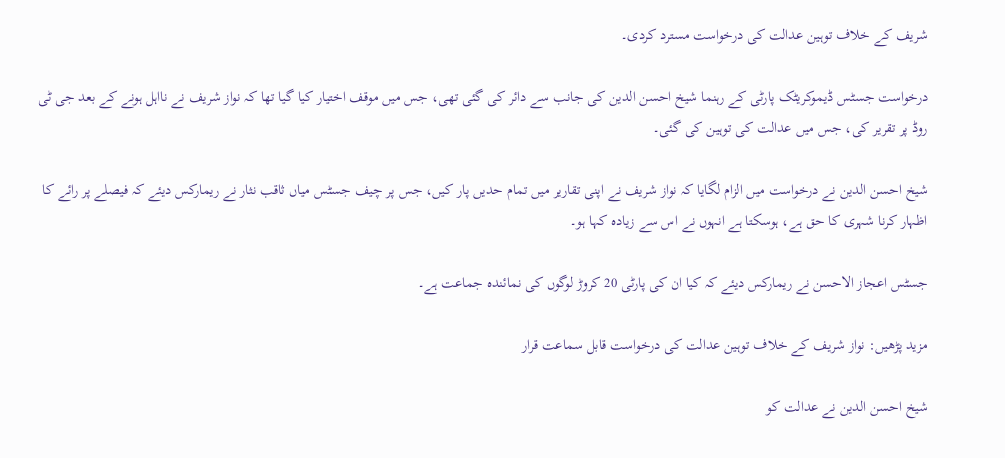شریف کے خلاف توہین عدالت کی درخواست مسترد کردی۔

درخواست جسٹس ڈیموکریٹک پارٹی کے رہنما شیخ احسن الدین کی جانب سے دائر کی گئی تھی، جس میں موقف اختیار کیا گیا تھا کہ نواز شریف نے نااہل ہونے کے بعد جی ٹی روڈ پر تقریر کی، جس میں عدالت کی توہین کی گئی۔

شیخ احسن الدین نے درخواست میں الزام لگایا کہ نواز شریف نے اپنی تقاریر میں تمام حدیں پار کیں، جس پر چیف جسٹس میاں ثاقب نثار نے ریمارکس دیئے کہ فیصلے پر رائے کا اظہار کرنا شہری کا حق ہے، ہوسکتا ہے انہوں نے اس سے زیادہ کہا ہو۔

جسٹس اعجاز الاحسن نے ریمارکس دیئے کہ کیا ان کی پارٹی 20 کروڑ لوگوں کی نمائندہ جماعت ہے۔

مزید پڑھیں: نواز شریف کے خلاف توہین عدالت کی درخواست قابل سماعت قرار

شیخ احسن الدین نے عدالت کو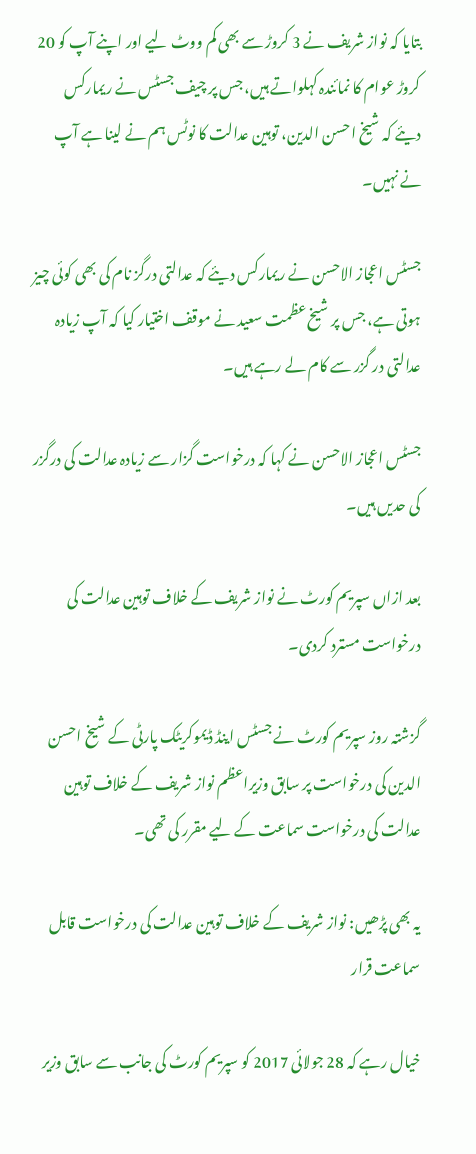بتایا کہ نواز شریف نے 3 کروڑ سے بھی کم ووٹ لیے اور اپنے آپ کو 20 کروڑ عوام کا نمائندہ کہلواتے ہیں، جس پر چیف جسٹس نے ریمارکس دیئے کہ شیخ احسن الدین، توہین عدالت کا نوٹس ہم نے لینا ہے آپ نے نہیں۔

جسٹس اعجاز الاحسن نے ریمارکس دیئے کہ عدالتی درگز نام کی بھی کوئی چیز ہوتی ہے، جس پر شیخ عظمت سعید نے موقف اختیار کیا کہ آپ زیادہ عدالتی در گزر سے کام لے رہے ہیں۔

جسٹس اعجاز الاحسن نے کہا کہ درخواست گزار سے زیادہ عدالت کی درگزر کی حدیں ہیں۔

بعد ازاں سپریم کورٹ نے نواز شریف کے خلاف توہین عدالت کی درخواست مسترد کردی۔

گزشتہ روز سپریم کورٹ نے جسٹس اینڈ ڈیموکریٹک پارٹی کے شیخ احسن الدین کی درخواست پر سابق وزیراعظم نواز شریف کے خلاف توہین عدالت کی درخواست سماعت کے لیے مقرر کی تھی۔

یہ بھی پڑھیں: نواز شریف کے خلاف توہین عدالت کی درخواست قابل سماعت قرار

خیال رہے کہ 28 جولائی 2017 کو سپریم کورٹ کی جانب سے سابق وزیر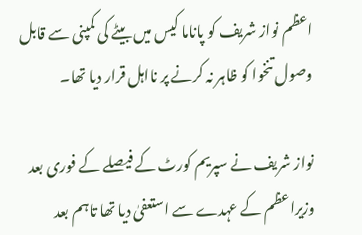اعظم نواز شریف کو پاناما کیس میں بیٹے کی کمپنی سے قابل وصول تنخوا کو ظاہر نہ کرنے پر نااہل قرار دیا تھا۔

نواز شریف نے سپریم کورٹ کے فیصلے کے فوری بعد وزیراعظم کے عہدے سے استعفیٰ دیا تھا تاہم بعد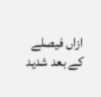ازاں فیصلے کے بعد شدید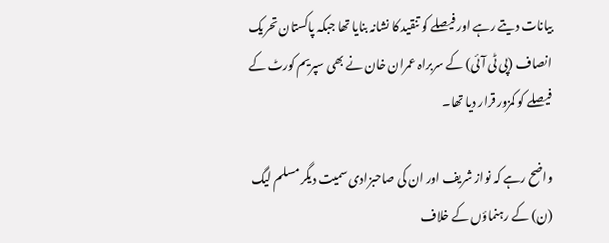بیانات دیتے رہے اور فیصلے کو تنقید کا نشانہ بنایا تھا جبکہ پاکستان تحریک انصاف (پی ٹی آئی) کے سربراہ عمران خان نے بھی سپریم کورٹ کے فیصلے کو کمزور قرار دیا تھا۔

واضح رہے کہ نواز شریف اور ان کی صاحبزادی سمیت دیگر مسلم لیگ (ن) کے رہنماؤں کے خلاف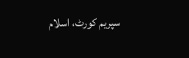سپریم کورٹ، اسلام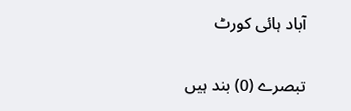آباد ہائی کورٹ

تبصرے (0) بند ہیں